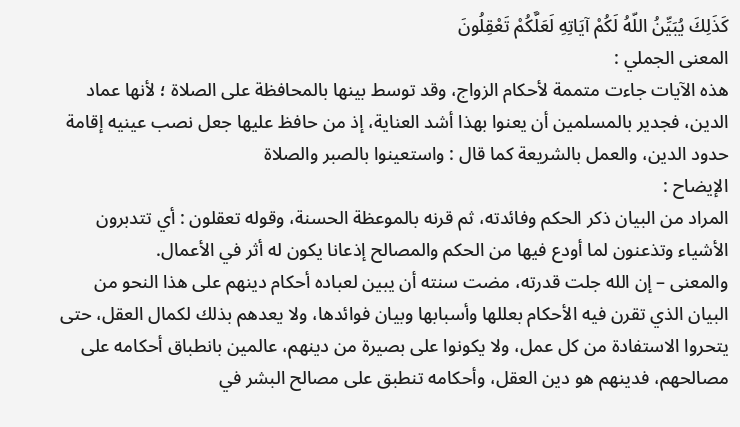كَذَلِكَ يُبَيِّنُ اللّهُ لَكُمْ آيَاتِهِ لَعَلَّكُمْ تَعْقِلُونَ
المعنى الجملي :
هذه الآيات جاءت متممة لأحكام الزواج، وقد توسط بينها بالمحافظة على الصلاة ؛ لأنها عماد الدين، فجدير بالمسلمين أن يعنوا بهذا أشد العناية، إذ من حافظ عليها جعل نصب عينيه إقامة حدود الدين، والعمل بالشريعة كما قال : واستعينوا بالصبر والصلاة
الإيضاح :
المراد من البيان ذكر الحكم وفائدته، ثم قرنه بالموعظة الحسنة، وقوله تعقلون : أي تتدبرون الأشياء وتذعنون لما أودع فيها من الحكم والمصالح إذعانا يكون له أثر في الأعمال.
والمعنى – إن الله جلت قدرته، مضت سنته أن يبين لعباده أحكام دينهم على هذا النحو من البيان الذي تقرن فيه الأحكام بعللها وأسبابها وبيان فوائدها، ولا يعدهم بذلك لكمال العقل، حتى يتحروا الاستفادة من كل عمل، ولا يكونوا على بصيرة من دينهم، عالمين بانطباق أحكامه على مصالحهم، فدينهم هو دين العقل، وأحكامه تنطبق على مصالح البشر في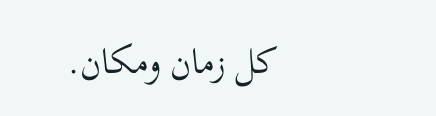كل زمان ومكان.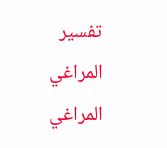تفسير المراغي
المراغي